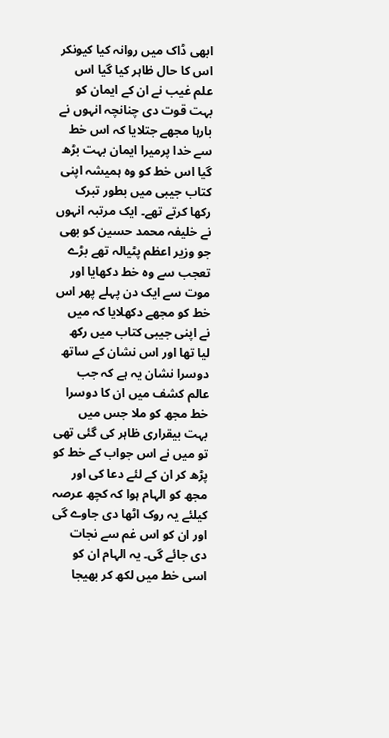ابھی ڈاک میں روانہ کیا کیونکر اس کا حال ظاہر کیا گیا اس علم غیب نے ان کے ایمان کو بہت قوت دی چنانچہ انہوں نے بارہا مجھے جتلایا کہ اس خط سے خدا پرمیرا ایمان بہت بڑھ گیا اس خط کو وہ ہمیشہ اپنی کتاب جیبی میں بطور تبرک رکھا کرتے تھے۔ ایک مرتبہ انہوں نے خلیفہ محمد حسین کو بھی جو وزیر اعظم پٹیالہ تھے بڑے تعجب سے وہ خط دکھایا اور موت سے ایک دن پہلے پھر اس خط کو مجھے دکھلایا کہ میں نے اپنی جیبی کتاب میں رکھ لیا تھا اور اس نشان کے ساتھ دوسرا نشان یہ ہے کہ جب عالم کشف میں ان کا دوسرا خط مجھ کو ملا جس میں بہت بیقراری ظاہر کی گئی تھی تو میں نے اس جواب کے خط کو پڑھ کر ان کے لئے دعا کی اور مجھ کو الہام ہوا کہ کچھ عرصہ کیلئے یہ روک اٹھا دی جاوے گی اور ان کو اس غم سے نجات دی جائے گی۔ یہ الہام ان کو اسی خط میں لکھ کر بھیجا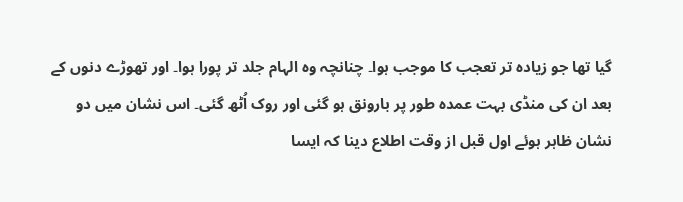گیا تھا جو زیادہ تر تعجب کا موجب ہوا۔ چنانچہ وہ الہام جلد تر پورا ہوا۔ اور تھوڑے دنوں کے بعد ان کی منڈی بہت عمدہ طور پر بارونق ہو گئی اور روک اُٹھ گئی۔ اس نشان میں دو نشان ظاہر ہوئے اول قبل از وقت اطلاع دینا کہ ایسا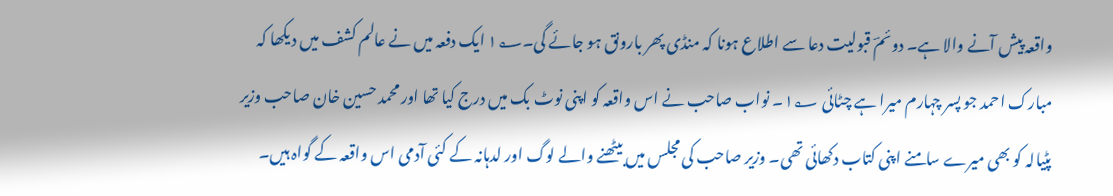واقعہ پیش آنے والا ہے۔ دوئمؔ قبولیت دعا سے اطلاع ہونا کہ منڈی پھر بارونق ہو جائے گی۔۱؂ ایک دفعہ میں نے عالم کشف میں دیکھا کہ مبارک احمد جو پسر چہارم میرا ہے چٹائی ۱؂۔ نواب صاحب نے اس واقعہ کو اپنی نوٹ بک میں درج کیا تھا اور محمد حسین خان صاحب وزیر پٹیالہ کو بھی میرے سامنے اپنی کتاب دکھائی تھی۔ وزیر صاحب کی مجلس میں بیٹھنے والے لوگ اور لدہانہ کے کئی آدمی اس واقعہ کے گواہ ہیں۔